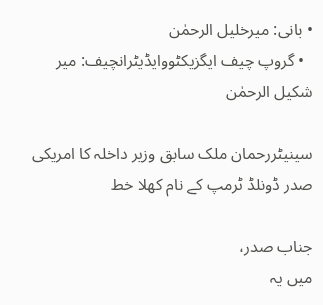• بانی: میرخلیل الرحمٰن
  • گروپ چیف ایگزیکٹووایڈیٹرانچیف: میر شکیل الرحمٰن

سینیٹررحمان ملک سابق وزیر داخلہ کا امریکی صدر ڈونلڈ ٹرمپ کے نام کھلا خط

جناب صدر،
میں یہ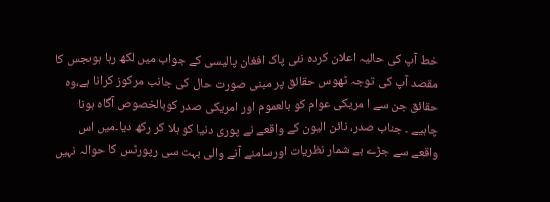خط آپ کی حالیہ اعلان کردہ نئی پاک افغان پالیسی کے جواب میں لکھ رہا ہوںجس کا مقصد آپ کی توجہ ٹھوس حقائق پر مبنی صورت حال کی جانب مرکوز کرانا ہے،وہ حقائق جن سے ا مریکی عوام کو بالعموم اور امریکی صدر کوبالخصوص آگاہ ہونا چاہیے ۔ جناب صدر، نائن الیون کے واقعے نے پوری دنیا کو ہلا کر رکھ دیا۔میں اس واقعے سے جڑے بے شمار نظریات اورسامنے آنے والی بہت سی رپورٹس کا حوالہ نہیں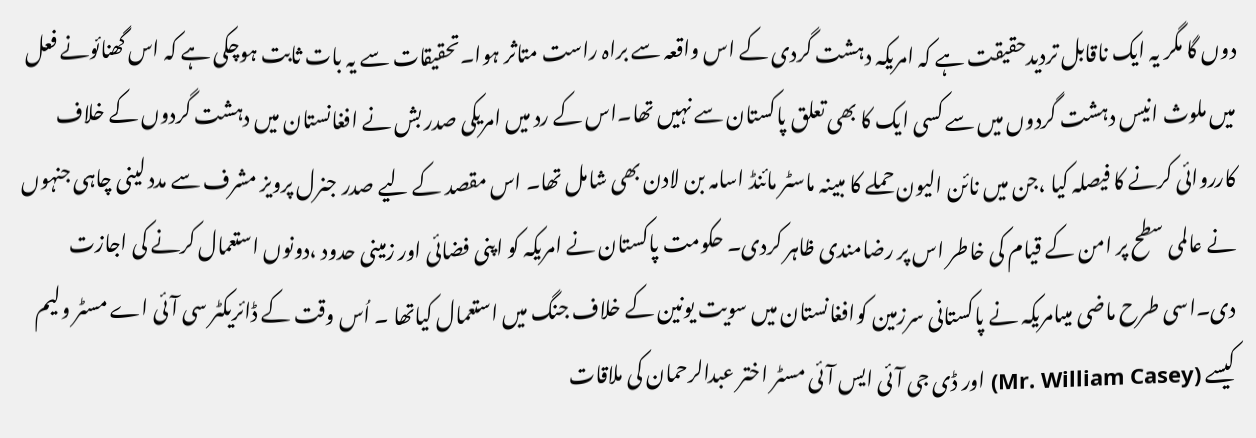دوں گا مگر یہ ایک ناقابل تردیدحقیقت ہے کہ امریکہ دہشت گردی کے اس واقعہ سے براہ راست متاثر ہوا۔تحقیقات سے یہ بات ثابت ہوچکی ہے کہ اس گھنائونے فعل میں ملوث انیس دہشت گردوں میں سے کسی ایک کا بھی تعلق پاکستان سے نہیں تھا۔اس کے رد میں امریکی صدر بش نے افغانستان میں دہشت گردوں کے خلاف کارروائی کرنے کا فیصلہ کیا ،جن میں نائن الیون حملے کا مبینہ ماسٹر مائنڈ اسامہ بن لادن بھی شامل تھا۔ اس مقصد کے لیے صدر جنرل پرویز مشرف سے مدد لینی چاہی جنہوں نے عالمی سطح پر امن کے قیام کی خاطر اس پر رضامندی ظاہر کردی۔ حکومت پاکستان نے امریکہ کو اپنی فضائی اور زمینی حدود ،دونوں استعمال کرنے کی اجازت دی۔اسی طرح ماضی میںامریکہ نے پاکستانی سرزمین کوافغانستان میں سویت یونین کے خلاف جنگ میں استعمال کیاتھا ۔ اُس وقت کے ڈائریکٹر سی آئی اے مسٹر ولیم کیسے (Mr. William Casey) اور ڈی جی آئی ایس آئی مسٹر اختر عبدالرحمان کی ملاقات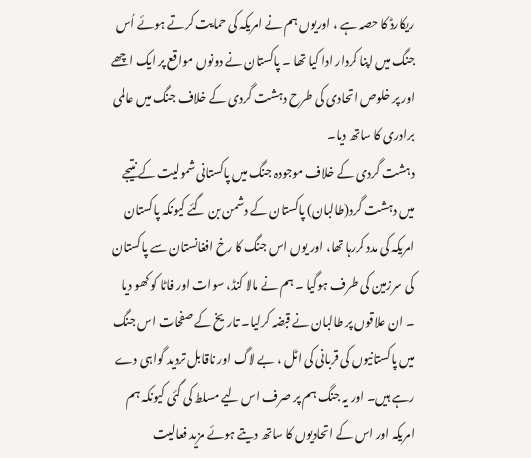ریکارڈ کا حصہ ہے ، اوریوں ہم نے امریکہ کی حمایت کرتے ہوئے اُس جنگ میں اپنا کردار ادا کیا تھا ۔ پاکستان نے دونوں مواقع پر ایک اچھے اور پر خلوص اتحادی کی طرح دہشت گردی کے خلاف جنگ میں عالمی برادری کا ساتھ دیا۔
دہشت گردی کے خلاف موجودہ جنگ میں پاکستانی شمولیت کے نتیجے میں دہشت گرد(طالبان) پاکستان کے دشمن بن گئے کیونکہ پاکستان امریکہ کی مدد کررہا تھا، اور یوں اس جنگ کا رخ افغانستان سے پاکستان کی سرزمین کی طرف ہوگیا ۔ ہم نے مالا کنڈ، سوات اور فاٹا کو کھو دیا ۔ ان علاقوں پر طالبان نے قبضہ کرلیا۔ تاریخ کے صفحات اس جنگ میں پاکستانیوں کی قربانی کی اٹل ، بے لاگ اور ناقابل تردید گواہی دے رہے ہیں۔ اور یہ جنگ ہم پر صرف اس لیے مسلط کی گئی کیونکہ ہم امریکہ اور اس کے اتحادیوں کا ساتھ دیتے ہوئے مزید فعالیت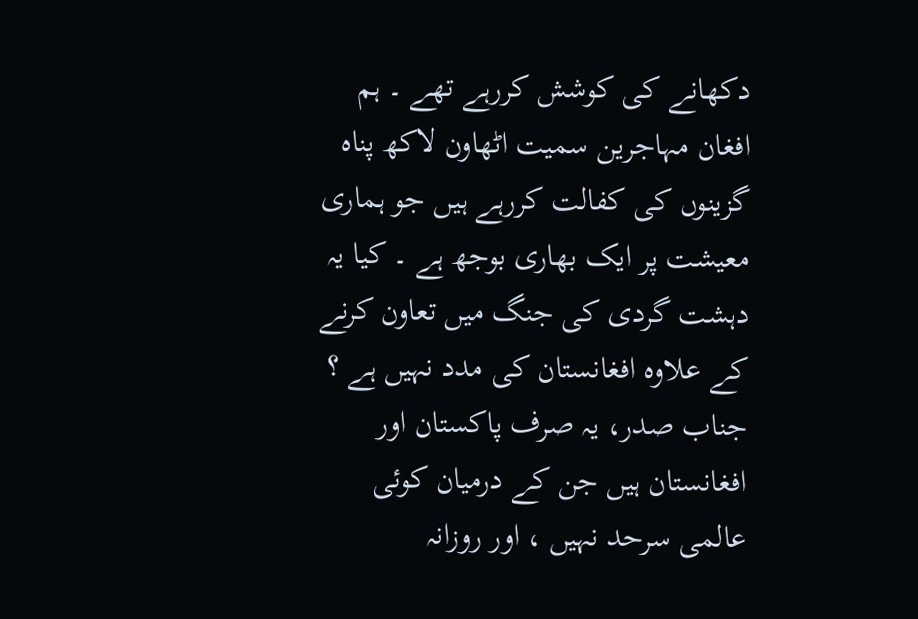دکھانے کی کوشش کررہے تھے ۔ ہم افغان مہاجرین سمیت اٹھاون لاکھ پناہ گزینوں کی کفالت کررہے ہیں جو ہماری معیشت پر ایک بھاری بوجھ ہے ۔ کیا یہ دہشت گردی کی جنگ میں تعاون کرنے کے علاوہ افغانستان کی مدد نہیں ہے ؟ جناب صدر، یہ صرف پاکستان اور افغانستان ہیں جن کے درمیان کوئی عالمی سرحد نہیں ، اور روزانہ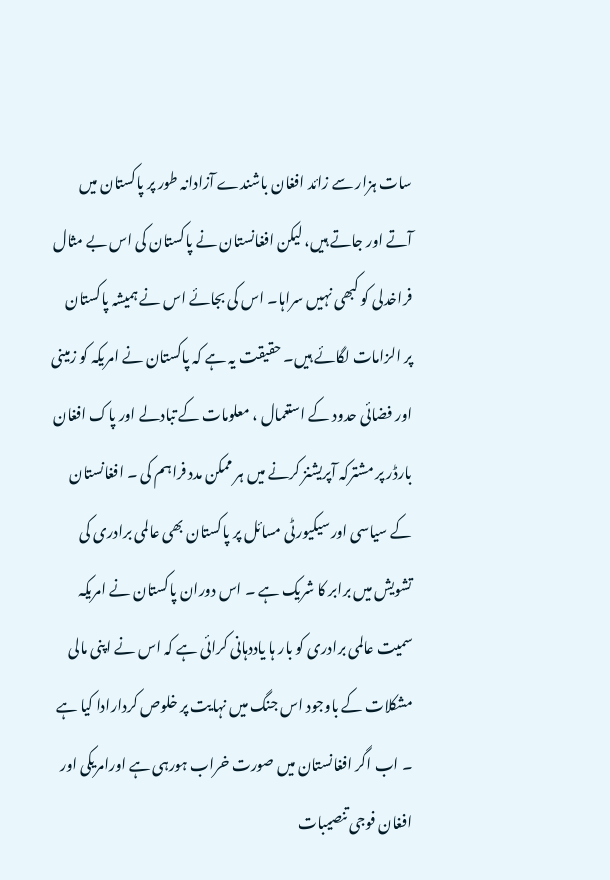سات ہزار سے زائد افغان باشندے آزادانہ طور پر پاکستان میں آتے اور جاتے ہیں، لیکن افغانستان نے پاکستان کی اس بے مثال فراخدلی کو کبھی نہیں سراہا۔ اس کی بجائے اس نے ہمیشہ پاکستان پر الزامات لگائے ہیں۔ حقیقت یہ ہے کہ پاکستان نے امریکہ کو زمینی اور فضائی حدود کے استعمال ، معلومات کے تبادلے اور پاک افغان بارڈر پر مشترکہ آپریشنز کرنے میں ہر ممکن مدد فراہم کی ۔ افغانستان کے سیاسی اورسیکیورٹی مسائل پر پاکستان بھی عالمی برادری کی تشویش میں برابر کا شریک ہے ۔ اس دوران پاکستان نے امریکہ سمیت عالمی برادری کو بار ہا یاددہانی کرائی ہے کہ اس نے اپنی مالی مشکلات کے باوجود اس جنگ میں نہایت پر خلوص کردارادا کیا ہے ۔ اب اگر افغانستان میں صورت خراب ہورہی ہے اورامریکی اور افغان فوجی تنصیبات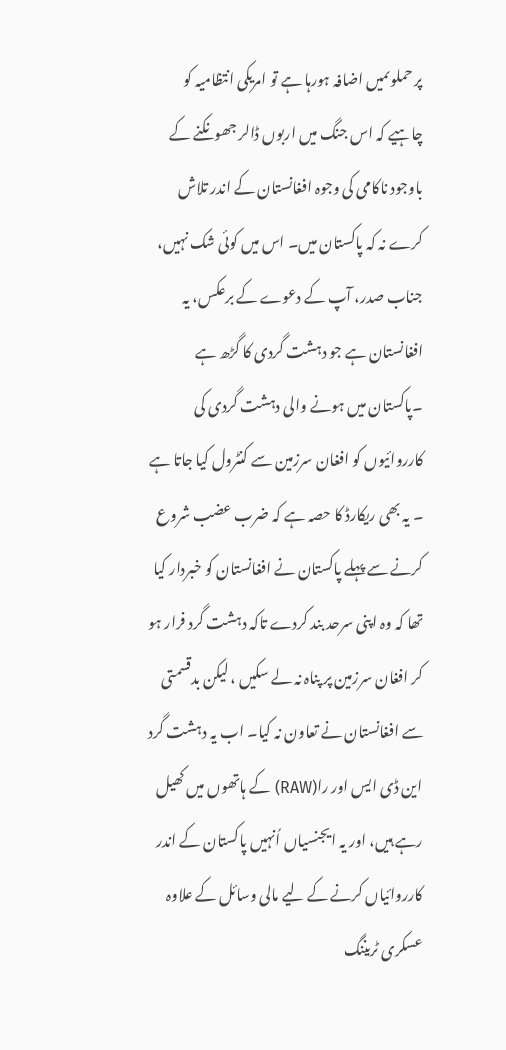پر حملوںمیں اضافہ ہورہا ہے تو امریکی انتظامیہ کو چاہیے کہ اس جنگ میں اربوں ڈالر جھونکنے کے باوجود ناکامی کی وجوہ افغانستان کے اندر تلاش کرے نہ کہ پاکستان میں۔ اس میں کوئی شک نہیں، جناب صدر، آپ کے دعوے کے برعکس، یہ افغانستان ہے جو دہشت گردی کا گڑھ ہے ۔پاکستان میں ہونے والی دہشت گردی کی کارروائیوں کو افغان سرزمین سے کنٹرول کیا جاتا ہے ۔ یہ بھی ریکارڈ کا حصہ ہے کہ ضرب عضب شروع کرنے سے پہلے پاکستان نے افغانستان کو خبردار کیا تھا کہ وہ اپنی سرحد بند کردے تاکہ دہشت گرد فرار ہو کر افغان سرزمین پر پناہ نہ لے سکیں ، لیکن بدقسمتی سے افغانستان نے تعاون نہ کیا۔ اب یہ دہشت گرد این ڈی ایس اور را(RAW) کے ہاتھوں میں کھیل رہے ہیں، اور یہ ایجنسیاں اُنہیں پاکستان کے اندر کارروائیاں کرنے کے لیے مالی وسائل کے علاوہ عسکری ٹریننگ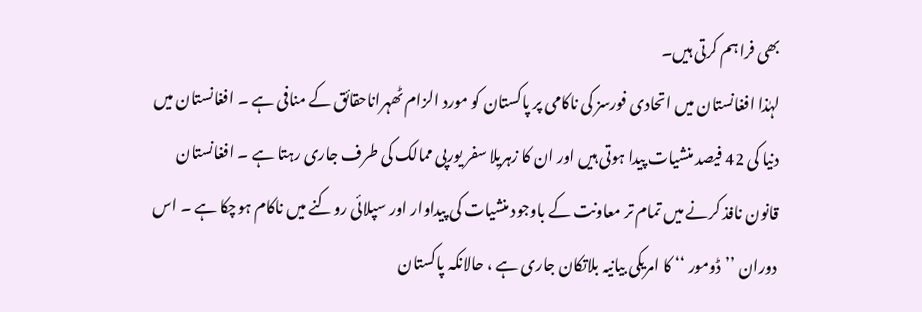بھی فراہم کرتی ہیں۔
لہٰذا افغانستان میں اتحادی فورسز کی ناکامی پر پاکستان کو مورد الزام ٹھہراناحقائق کے منافی ہے ۔ افغانستان میں دنیا کی 42 فیصد منشیات پیدا ہوتی ہیں اور ان کا زہریلا سفر یورپی ممالک کی طرف جاری رہتا ہے ۔ افغانستان قانون نافذ کرنے میں تمام تر معاونت کے باوجود منشیات کی پیداوار اور سپلائی روکنے میں ناکام ہوچکا ہے ۔ اس دوران ’’ڈومور ‘‘ کا امریکی بیانیہ بلاتکان جاری ہے ، حالانکہ پاکستان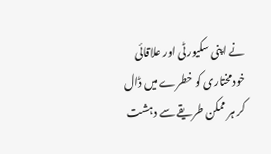نے اپنی سکیورٹی اور علاقائی خودمختاری کو خطرے میں ڈال کر ہر ممکن طریقے سے دہشت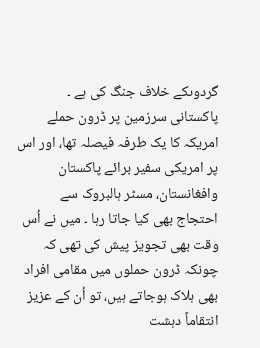گردوںکے خلاف جنگ کی ہے ۔ پاکستانی سرزمین پر ڈرون حملے امریکہ کا یک طرفہ فیصلہ تھا، اور اس پر امریکی سفیر برائے پاکستان وافغانستان، مسٹر ہالبروک سے احتجاج بھی کیا جاتا رہا ۔ میں نے اُس وقت بھی تجویز پیش کی تھی کہ چونکہ ڈرون حملوں میں مقامی افراد بھی ہلاک ہوجاتے ہیں، تو اُن کے عزیز انتقاماً دہشت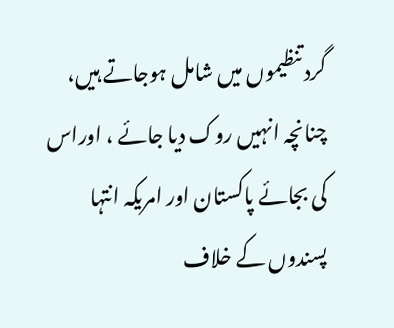گرد تنظیموں میں شامل ہوجاتے ہیں، چنانچہ انہیں روک دیا جائے ، اوراس کی بجائے پاکستان اور امریکہ انتہا پسندوں کے خلاف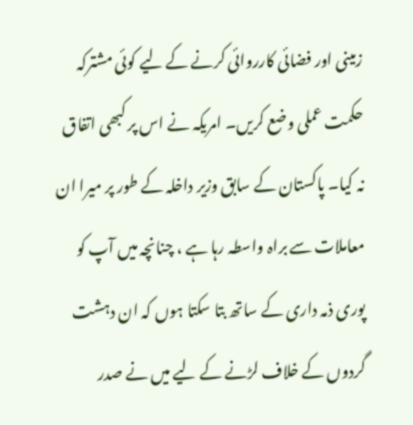زمینی اور فضائی کارروائی کرنے کے لیے کوئی مشترکہ حکمت عملی وضع کریں۔ امریکہ نے اس پر کبھی اتفاق نہ کیا۔ پاکستان کے سابق وزیر داخلہ کے طور پر میرا ان معاملات سے براہ واسطہ رہا ہے ، چنانچہ میں آپ کو پوری ذمہ داری کے ساتھ بتا سکتا ہوں کہ ان دہشت گردوں کے خلاف لڑنے کے لیے میں نے صدر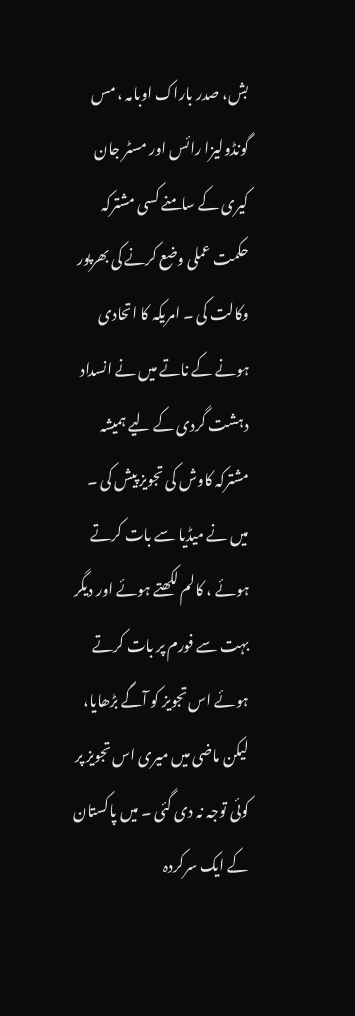بش، صدر باراک اوبامہ ، مس گونڈولیزا رائس اور مسٹر جان کیری کے سامنے کسی مشترکہ حکمت عملی وضع کرنے کی بھرپور وکالت کی ۔ امریکہ کا اتحادی ہونے کے ناتے میں نے انسداد دہشت گردی کے لیے ہمیشہ مشترکہ کاوش کی تجویز پیش کی ۔ میں نے میڈیا سے بات کرتے ہوئے ، کالم لکھتے ہوئے اور دیگر بہت سے فورم پر بات کرتے ہوئے اس تجویز کو آگے بڑھایا، لیکن ماضی میں میری اس تجویز پر کوئی توجہ نہ دی گئی ۔ میں پاکستان کے ایک سرکردہ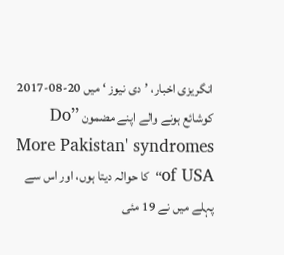انگریزی اخبار، ’دی نیوز ‘ میں 20-08-2017 کوشائع ہونے والے اپنے مضمون ’’Do More Pakistan' syndromes of USA‘‘کا حوالہ دیتا ہوں، اور اس سے پہلے میں نے 19 مئی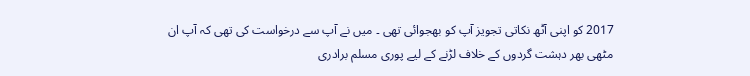2017 کو اپنی آٹھ نکاتی تجویز آپ کو بھجوائی تھی ۔ میں نے آپ سے درخواست کی تھی کہ آپ ان مٹھی بھر دہشت گردوں کے خلاف لڑنے کے لیے پوری مسلم برادری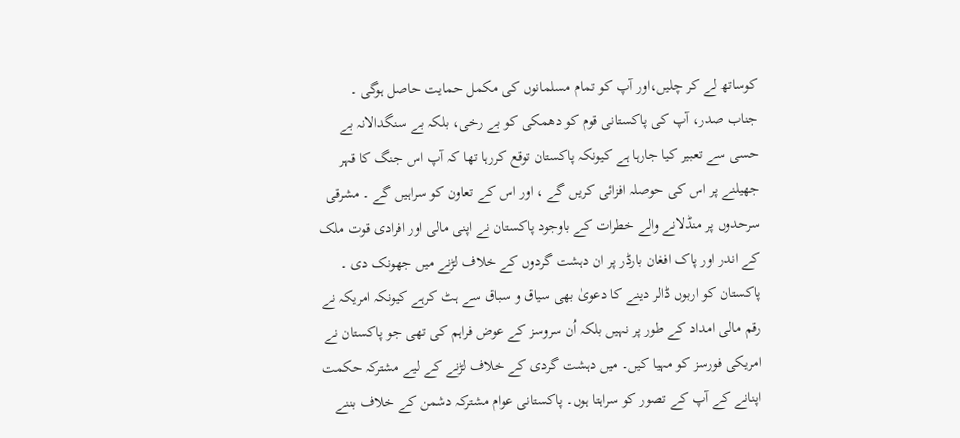کوساتھ لے کر چلیں،اور آپ کو تمام مسلمانوں کی مکمل حمایت حاصل ہوگی ۔
جناب صدر، آپ کی پاکستانی قوم کو دھمکی کو بے رخی، بلکہ بے سنگدالانہ بے حسی سے تعبیر کیا جارہا ہے کیونکہ پاکستان توقع کررہا تھا کہ آپ اس جنگ کا قہر جھیلنے پر اس کی حوصلہ افزائی کریں گے ، اور اس کے تعاون کو سراہیں گے ۔ مشرقی سرحدوں پر منڈلانے والے خطرات کے باوجود پاکستان نے اپنی مالی اور افرادی قوت ملک کے اندر اور پاک افغان بارڈر پر ان دہشت گردوں کے خلاف لڑنے میں جھونک دی ۔ پاکستان کو اربوں ڈالر دینے کا دعویٰ بھی سیاق و سباق سے ہٹ کرہے کیونکہ امریکہ نے رقم مالی امداد کے طور پر نہیں بلکہ اُن سروسز کے عوض فراہم کی تھی جو پاکستان نے امریکی فورسز کو مہیا کیں۔ میں دہشت گردی کے خلاف لڑنے کے لیے مشترکہ حکمت اپنانے کے آپ کے تصور کو سراہتا ہوں۔ پاکستانی عوام مشترکہ دشمن کے خلاف بننے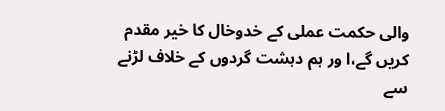والی حکمت عملی کے خدوخال کا خیر مقدم کریں گے،ا ور ہم دہشت گردوں کے خلاف لڑنے سے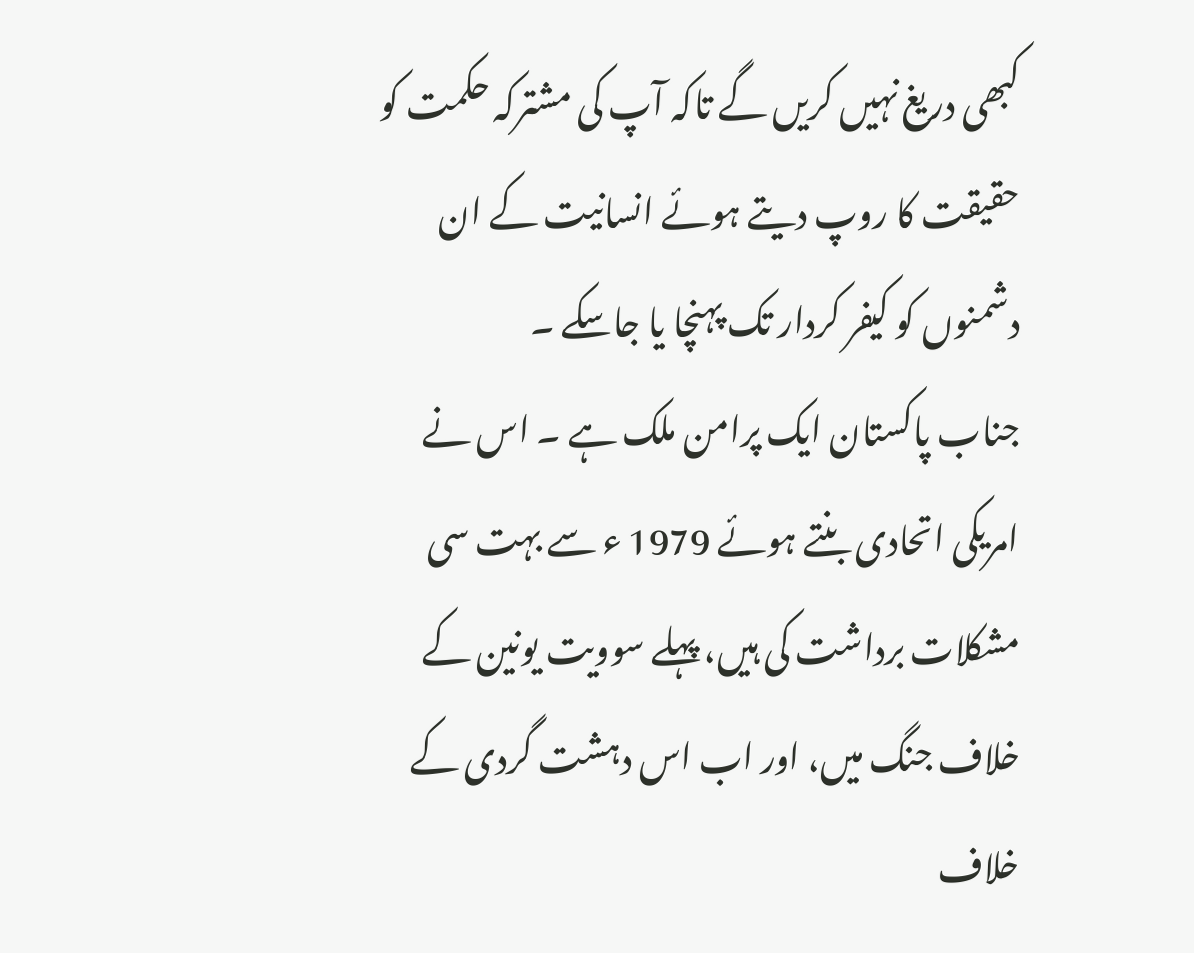کبھی دریغ نہیں کریں گے تاکہ آپ کی مشترکہ حکمت کو حقیقت کا روپ دیتے ہوئے انسانیت کے ان دشمنوں کو کیفر کردار تک پہنچا یا جاسکے ۔
جناب پاکستان ایک پرامن ملک ہے ۔ اس نے امریکی اتحادی بنتے ہوئے 1979 ء سے بہت سی مشکلات برداشت کی ہیں، پہلے سوویت یونین کے خلاف جنگ میں، اور اب اس دہشت گردی کے خلاف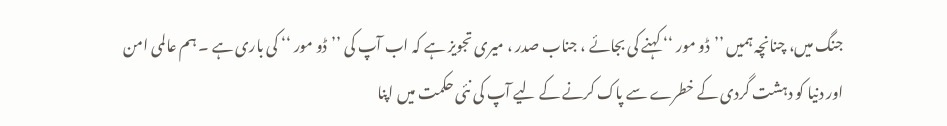جنگ میں، چنانچہ ہمیں ’’ڈو مور ‘‘ کہنے کی بجائے ، جناب صدر ، میری تجویز ہے کہ اب آپ کی ’’ڈو مور ‘‘ کی باری ہے ۔ ہم عالمی امن اور دنیا کو دہشت گردی کے خطرے سے پاک کرنے کے لیے آپ کی نئی حکمت میں اپنا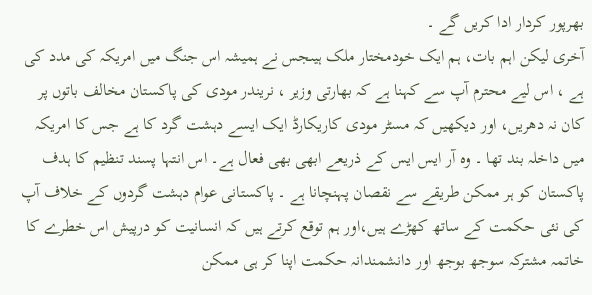بھرپور کردار ادا کریں گے ۔
آخری لیکن اہم بات، ہم ایک خودمختار ملک ہیںجس نے ہمیشہ اس جنگ میں امریکہ کی مدد کی ہے ، اس لیے محترم آپ سے کہنا ہے کہ بھارتی وزیر ، نریندر مودی کی پاکستان مخالف باتوں پر کان نہ دھریں، اور دیکھیں کہ مسٹر مودی کاریکارڈ ایک ایسے دہشت گرد کا ہے جس کا امریکہ میں داخلہ بند تھا ۔ وہ آر ایس ایس کے ذریعے ابھی بھی فعال ہے۔ اس انتہا پسند تنظیم کا ہدف پاکستان کو ہر ممکن طریقے سے نقصان پہنچانا ہے ۔ پاکستانی عوام دہشت گردوں کے خلاف آپ کی نئی حکمت کے ساتھ کھڑے ہیں،اور ہم توقع کرتے ہیں کہ انسانیت کو درپیش اس خطرے کا خاتمہ مشترکہ سوجھ بوجھ اور دانشمندانہ حکمت اپنا کر ہی ممکن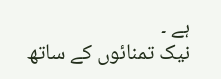ہے ۔
نیک تمنائوں کے ساتھ